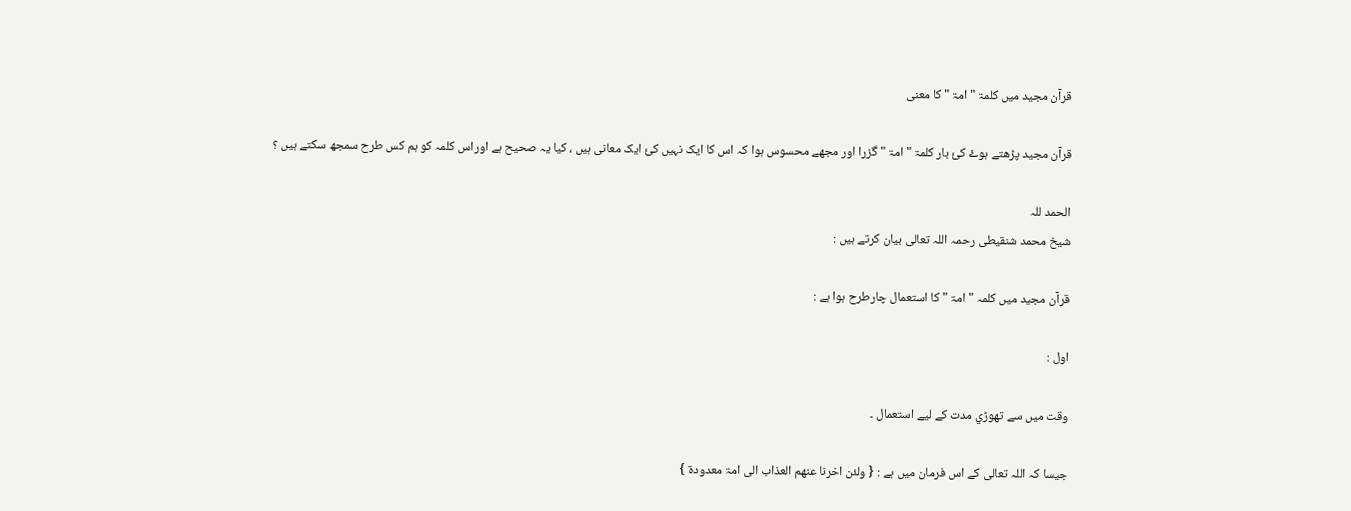قرآن مجید میں کلمۃ " امۃ " کا معنی

قرآن مجید پڑھتے ہوۓ کئ بار کلمۃ " امۃ " گزرا اور مجھے محسوس ہوا کہ اس کا ایک نہیں کئ ایک معانی ہیں ، کیا یہ صحیح ہے اوراس کلمہ کو ہم کس طرح سمجھ سکتے ہيں ؟

الحمد للہ
شیخ محمد شنقیطی رحمہ اللہ تعالی بیان کرتے ہیں :

قرآن مجید میں کلمہ " امۃ " کا استعمال چارطرح ہوا ہے :

اول :

وقت میں سے تھوڑي مدت کے لیے استعمال ۔

جیسا کہ اللہ تعالی کے اس فرمان میں ہے : { ولئن اخرنا عنھم العذاب الی امۃ معدودۃ }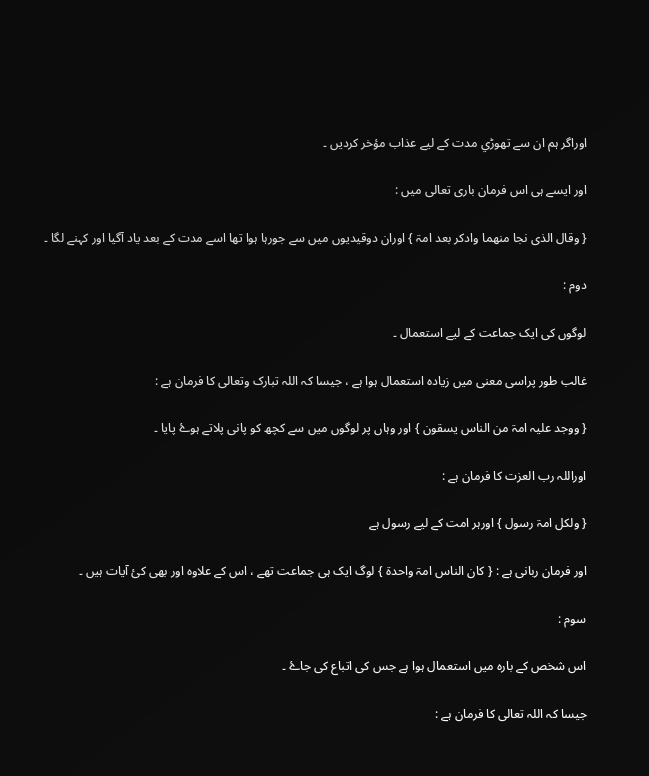اوراگر ہم ان سے تھوڑي مدت کے لیے عذاب مؤخر کردیں ۔

اور ایسے ہی اس فرمان باری تعالی میں :

{ وقال الذی نجا منھما وادکر بعد امۃ } اوران دوقیدیوں میں سے جورہا ہوا تھا اسے مدت کے بعد یاد آگیا اور کہنے لگا ۔

دوم :

لوگوں کی ایک جماعت کے لیے استعمال ۔

غالب طور پراسی معنی میں زيادہ استعمال ہوا ہے ، جیسا کہ اللہ تبارک وتعالی کا فرمان ہے :

{ ووجد علیہ امۃ من الناس یسقون } اور وہاں پر لوگوں میں سے کچھ کو پانی پلاتے ہوۓ پایا ۔

اوراللہ رب العزت کا فرمان ہے :

{ ولکل امۃ رسول } اورہر امت کے لیے رسول ہے

اور فرمان ربانی ہے : { کان الناس امۃ واحدۃ } لوگ ایک ہی جماعت تھے ، اس کے علاوہ اور بھی کئ آیات ہیں ۔

سوم :

اس شخص کے بارہ میں استعمال ہوا ہے جس کی اتباع کی جاۓ ۔

جیسا کہ اللہ تعالی کا فرمان ہے :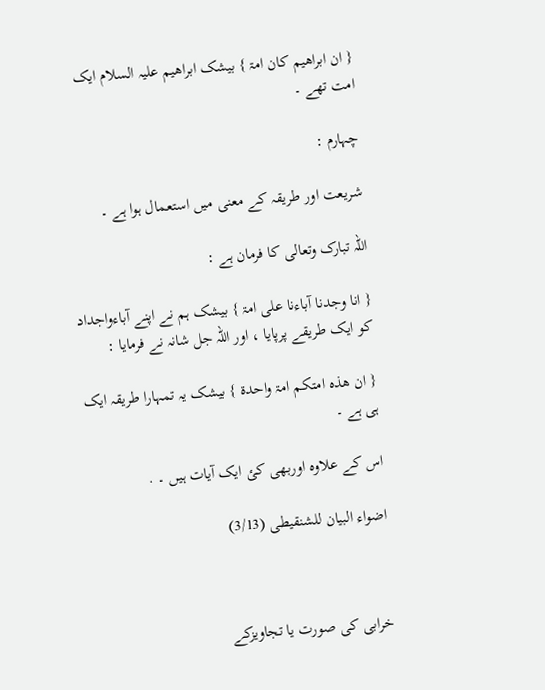{ ان ابراھیم کان امۃ } بیشک ابراھیم علیہ السلام ایک امت تھے ۔

چہارم :

شریعت اور طریقہ کے معنی میں استعمال ہوا ہے ۔

اللہ تبارک وتعالی کا فرمان ہے :

{ انا وجدنا آباءنا علی امۃ } بیشک ہم نے اپنے آباءواجداد کو ایک طریقے پرپایا ، اور اللہ جل شانہ نے فرمایا :

{ ان ھذہ امتکم امۃ واحدۃ } بیشک یہ تمہارا طریقہ ایک ہی ہے ۔

اس کے علاوہ اوربھی کئ ایک آیات ہیں ۔ .

اضواء البیان للشنقیطی (3/13)



خرابی کی صورت یا تجاویزکے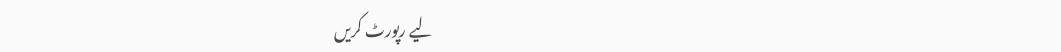لیے رپورٹ کریں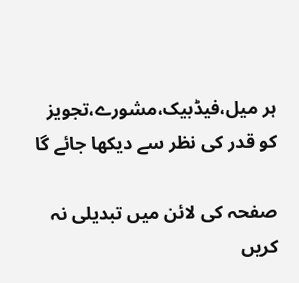ہر میل،فیڈبیک،مشورے،تجویز کو قدر کی نظر سے دیکھا جائے گا

صفحہ کی لائن میں تبدیلی نہ کریں